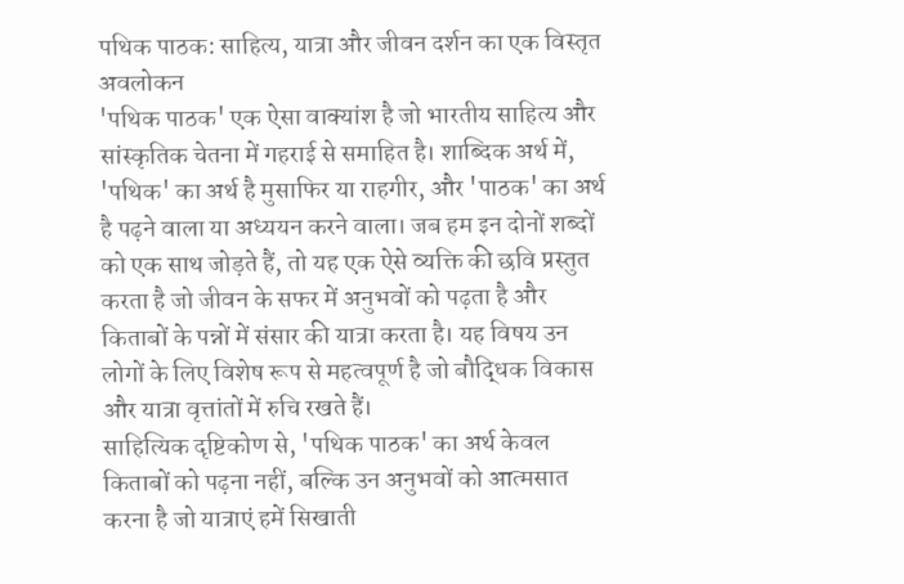पथिक पाठक: साहित्य, यात्रा और जीवन दर्शन का एक विस्तृत अवलोकन
'पथिक पाठक' एक ऐसा वाक्यांश है जो भारतीय साहित्य और सांस्कृतिक चेतना में गहराई से समाहित है। शाब्दिक अर्थ में, 'पथिक' का अर्थ है मुसाफिर या राहगीर, और 'पाठक' का अर्थ है पढ़ने वाला या अध्ययन करने वाला। जब हम इन दोनों शब्दों को एक साथ जोड़ते हैं, तो यह एक ऐसे व्यक्ति की छवि प्रस्तुत करता है जो जीवन के सफर में अनुभवों को पढ़ता है और किताबों के पन्नों में संसार की यात्रा करता है। यह विषय उन लोगों के लिए विशेष रूप से महत्वपूर्ण है जो बौद्धिक विकास और यात्रा वृत्तांतों में रुचि रखते हैं।
साहित्यिक दृष्टिकोण से, 'पथिक पाठक' का अर्थ केवल किताबों को पढ़ना नहीं, बल्कि उन अनुभवों को आत्मसात करना है जो यात्राएं हमें सिखाती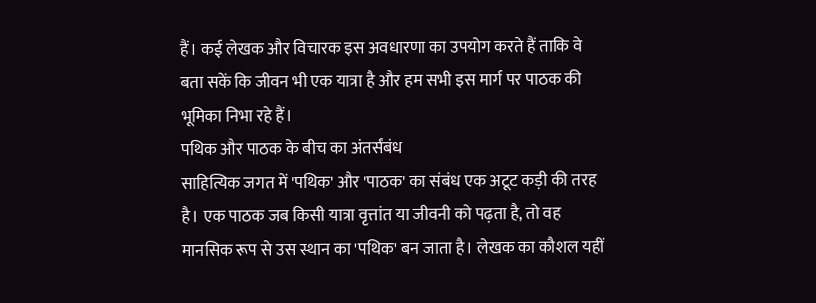हैं। कई लेखक और विचारक इस अवधारणा का उपयोग करते हैं ताकि वे बता सकें कि जीवन भी एक यात्रा है और हम सभी इस मार्ग पर पाठक की भूमिका निभा रहे हैं।
पथिक और पाठक के बीच का अंतर्संबंध
साहित्यिक जगत में 'पथिक' और 'पाठक' का संबंध एक अटूट कड़ी की तरह है। एक पाठक जब किसी यात्रा वृत्तांत या जीवनी को पढ़ता है, तो वह मानसिक रूप से उस स्थान का 'पथिक' बन जाता है। लेखक का कौशल यहीं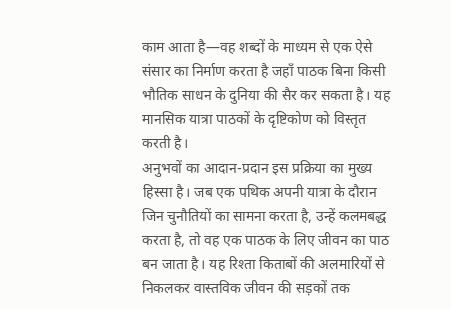काम आता है—वह शब्दों के माध्यम से एक ऐसे संसार का निर्माण करता है जहाँ पाठक बिना किसी भौतिक साधन के दुनिया की सैर कर सकता है। यह मानसिक यात्रा पाठकों के दृष्टिकोण को विस्तृत करती है।
अनुभवों का आदान-प्रदान इस प्रक्रिया का मुख्य हिस्सा है। जब एक पथिक अपनी यात्रा के दौरान जिन चुनौतियों का सामना करता है, उन्हें कलमबद्ध करता है, तो वह एक पाठक के लिए जीवन का पाठ बन जाता है। यह रिश्ता किताबों की अलमारियों से निकलकर वास्तविक जीवन की सड़कों तक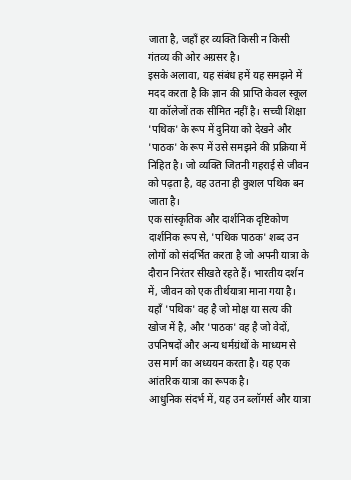जाता है, जहाँ हर व्यक्ति किसी न किसी गंतव्य की ओर अग्रसर है।
इसके अलावा, यह संबंध हमें यह समझने में मदद करता है कि ज्ञान की प्राप्ति केवल स्कूल या कॉलेजों तक सीमित नहीं है। सच्ची शिक्षा 'पथिक' के रूप में दुनिया को देखने और 'पाठक' के रूप में उसे समझने की प्रक्रिया में निहित है। जो व्यक्ति जितनी गहराई से जीवन को पढ़ता है, वह उतना ही कुशल पथिक बन जाता है।
एक सांस्कृतिक और दार्शनिक दृष्टिकोण
दार्शनिक रूप से, 'पथिक पाठक' शब्द उन लोगों को संदर्भित करता है जो अपनी यात्रा के दौरान निरंतर सीखते रहते हैं। भारतीय दर्शन में, जीवन को एक तीर्थयात्रा माना गया है। यहाँ 'पथिक' वह है जो मोक्ष या सत्य की खोज में है, और 'पाठक' वह है जो वेदों, उपनिषदों और अन्य धर्मग्रंथों के माध्यम से उस मार्ग का अध्ययन करता है। यह एक आंतरिक यात्रा का रूपक है।
आधुनिक संदर्भ में, यह उन ब्लॉगर्स और यात्रा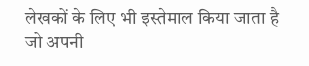लेखकों के लिए भी इस्तेमाल किया जाता है जो अपनी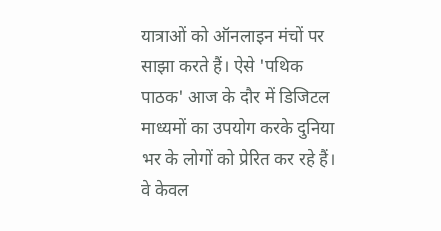यात्राओं को ऑनलाइन मंचों पर साझा करते हैं। ऐसे 'पथिक पाठक' आज के दौर में डिजिटल माध्यमों का उपयोग करके दुनिया भर के लोगों को प्रेरित कर रहे हैं। वे केवल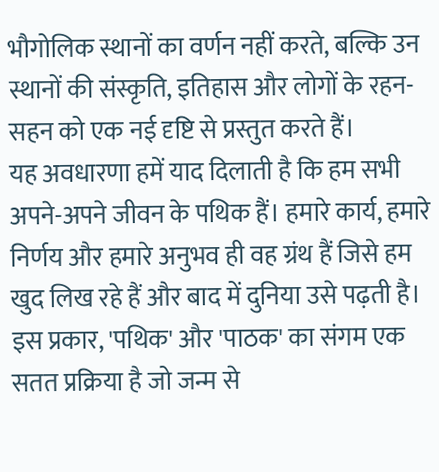भौगोलिक स्थानों का वर्णन नहीं करते, बल्कि उन स्थानों की संस्कृति, इतिहास और लोगों के रहन-सहन को एक नई दृष्टि से प्रस्तुत करते हैं।
यह अवधारणा हमें याद दिलाती है कि हम सभी अपने-अपने जीवन के पथिक हैं। हमारे कार्य, हमारे निर्णय और हमारे अनुभव ही वह ग्रंथ हैं जिसे हम खुद लिख रहे हैं और बाद में दुनिया उसे पढ़ती है। इस प्रकार, 'पथिक' और 'पाठक' का संगम एक सतत प्रक्रिया है जो जन्म से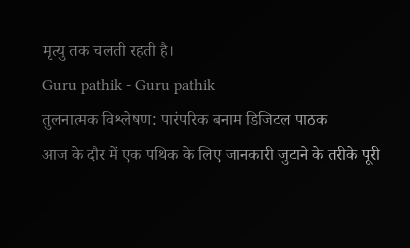मृत्यु तक चलती रहती है।
Guru pathik - Guru pathik
तुलनात्मक विश्लेषण: पारंपरिक बनाम डिजिटल पाठक
आज के दौर में एक पथिक के लिए जानकारी जुटाने के तरीके पूरी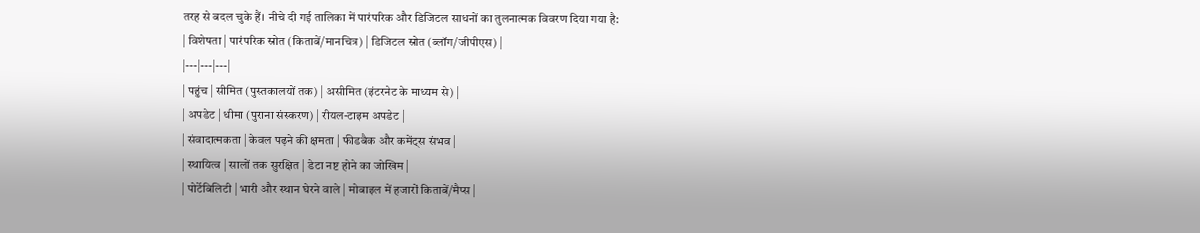तरह से बदल चुके हैं। नीचे दी गई तालिका में पारंपरिक और डिजिटल साधनों का तुलनात्मक विवरण दिया गया है:
| विशेषता | पारंपरिक स्रोत (किताबें/मानचित्र) | डिजिटल स्रोत (ब्लॉग/जीपीएस) |
|---|---|---|
| पहुंच | सीमित (पुस्तकालयों तक) | असीमित (इंटरनेट के माध्यम से) |
| अपडेट | धीमा (पुराना संस्करण) | रीयल-टाइम अपडेट |
| संवादात्मकता | केवल पढ़ने की क्षमता | फीडबैक और कमेंट्स संभव |
| स्थायित्व | सालों तक सुरक्षित | डेटा नष्ट होने का जोखिम |
| पोर्टेबिलिटी | भारी और स्थान घेरने वाले | मोबाइल में हजारों किताबें/मैप्स |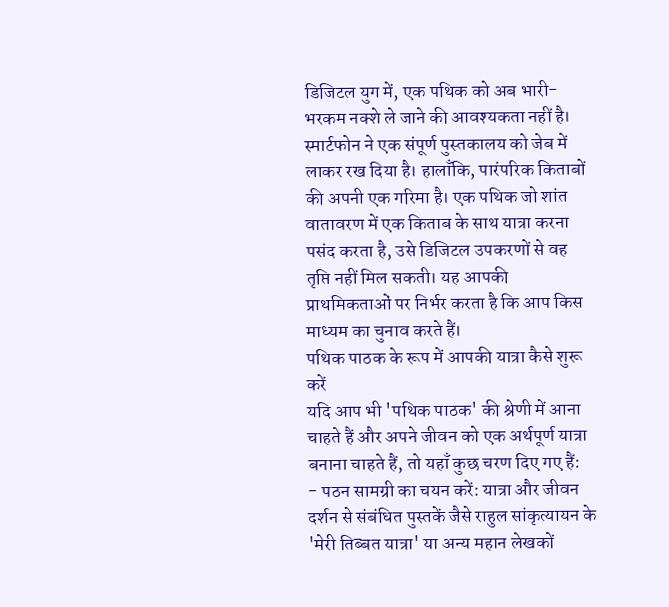डिजिटल युग में, एक पथिक को अब भारी-भरकम नक्शे ले जाने की आवश्यकता नहीं है। स्मार्टफोन ने एक संपूर्ण पुस्तकालय को जेब में लाकर रख दिया है। हालाँकि, पारंपरिक किताबों की अपनी एक गरिमा है। एक पथिक जो शांत वातावरण में एक किताब के साथ यात्रा करना पसंद करता है, उसे डिजिटल उपकरणों से वह तृप्ति नहीं मिल सकती। यह आपकी प्राथमिकताओं पर निर्भर करता है कि आप किस माध्यम का चुनाव करते हैं।
पथिक पाठक के रूप में आपकी यात्रा कैसे शुरू करें
यदि आप भी 'पथिक पाठक' की श्रेणी में आना चाहते हैं और अपने जीवन को एक अर्थपूर्ण यात्रा बनाना चाहते हैं, तो यहाँ कुछ चरण दिए गए हैं:
- पठन सामग्री का चयन करें: यात्रा और जीवन दर्शन से संबंधित पुस्तकें जैसे राहुल सांकृत्यायन के 'मेरी तिब्बत यात्रा' या अन्य महान लेखकों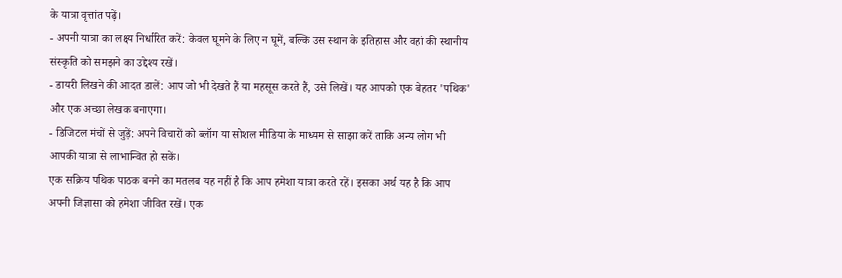के यात्रा वृत्तांत पढ़ें।
- अपनी यात्रा का लक्ष्य निर्धारित करें: केवल घूमने के लिए न घूमें, बल्कि उस स्थान के इतिहास और वहां की स्थानीय संस्कृति को समझने का उद्देश्य रखें।
- डायरी लिखने की आदत डालें: आप जो भी देखते हैं या महसूस करते हैं, उसे लिखें। यह आपको एक बेहतर 'पथिक' और एक अच्छा लेखक बनाएगा।
- डिजिटल मंचों से जुड़ें: अपने विचारों को ब्लॉग या सोशल मीडिया के माध्यम से साझा करें ताकि अन्य लोग भी आपकी यात्रा से लाभान्वित हो सकें।
एक सक्रिय पथिक पाठक बनने का मतलब यह नहीं है कि आप हमेशा यात्रा करते रहें। इसका अर्थ यह है कि आप अपनी जिज्ञासा को हमेशा जीवित रखें। एक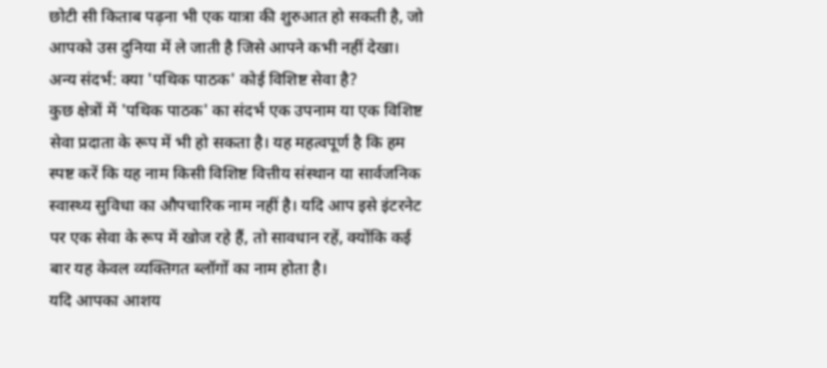छोटी सी किताब पढ़ना भी एक यात्रा की शुरुआत हो सकती है, जो आपको उस दुनिया में ले जाती है जिसे आपने कभी नहीं देखा।
अन्य संदर्भ: क्या 'पथिक पाठक' कोई विशिष्ट सेवा है?
कुछ क्षेत्रों में 'पथिक पाठक' का संदर्भ एक उपनाम या एक विशिष्ट सेवा प्रदाता के रूप में भी हो सकता है। यह महत्वपूर्ण है कि हम स्पष्ट करें कि यह नाम किसी विशिष्ट वित्तीय संस्थान या सार्वजनिक स्वास्थ्य सुविधा का औपचारिक नाम नहीं है। यदि आप इसे इंटरनेट पर एक सेवा के रूप में खोज रहे हैं, तो सावधान रहें, क्योंकि कई बार यह केवल व्यक्तिगत ब्लॉगों का नाम होता है।
यदि आपका आशय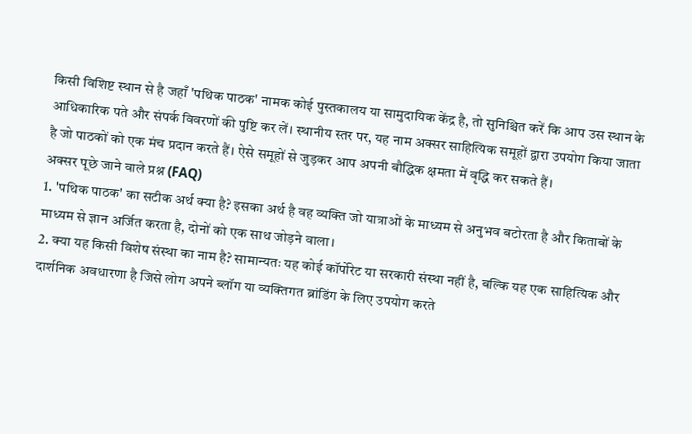किसी विशिष्ट स्थान से है जहाँ 'पथिक पाठक' नामक कोई पुस्तकालय या सामुदायिक केंद्र है, तो सुनिश्चित करें कि आप उस स्थान के आधिकारिक पते और संपर्क विवरणों की पुष्टि कर लें। स्थानीय स्तर पर, यह नाम अक्सर साहित्यिक समूहों द्वारा उपयोग किया जाता है जो पाठकों को एक मंच प्रदान करते हैं। ऐसे समूहों से जुड़कर आप अपनी बौद्धिक क्षमता में वृद्धि कर सकते हैं।
अक्सर पूछे जाने वाले प्रश्न (FAQ)
1. 'पथिक पाठक' का सटीक अर्थ क्या है? इसका अर्थ है वह व्यक्ति जो यात्राओं के माध्यम से अनुभव बटोरता है और किताबों के माध्यम से ज्ञान अर्जित करता है, दोनों को एक साथ जोड़ने वाला।
2. क्या यह किसी विशेष संस्था का नाम है? सामान्यतः यह कोई कॉर्पोरेट या सरकारी संस्था नहीं है, बल्कि यह एक साहित्यिक और दार्शनिक अवधारणा है जिसे लोग अपने ब्लॉग या व्यक्तिगत ब्रांडिंग के लिए उपयोग करते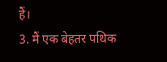हैं।
3. मैं एक बेहतर पथिक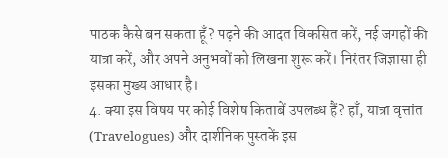पाठक कैसे बन सकता हूँ? पढ़ने की आदत विकसित करें, नई जगहों की यात्रा करें, और अपने अनुभवों को लिखना शुरू करें। निरंतर जिज्ञासा ही इसका मुख्य आधार है।
4. क्या इस विषय पर कोई विशेष किताबें उपलब्ध हैं? हाँ, यात्रा वृत्तांत (Travelogues) और दार्शनिक पुस्तकें इस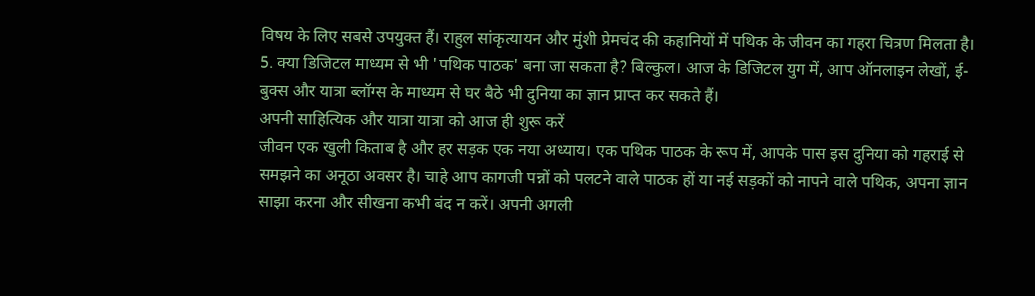विषय के लिए सबसे उपयुक्त हैं। राहुल सांकृत्यायन और मुंशी प्रेमचंद की कहानियों में पथिक के जीवन का गहरा चित्रण मिलता है।
5. क्या डिजिटल माध्यम से भी 'पथिक पाठक' बना जा सकता है? बिल्कुल। आज के डिजिटल युग में, आप ऑनलाइन लेखों, ई-बुक्स और यात्रा ब्लॉग्स के माध्यम से घर बैठे भी दुनिया का ज्ञान प्राप्त कर सकते हैं।
अपनी साहित्यिक और यात्रा यात्रा को आज ही शुरू करें
जीवन एक खुली किताब है और हर सड़क एक नया अध्याय। एक पथिक पाठक के रूप में, आपके पास इस दुनिया को गहराई से समझने का अनूठा अवसर है। चाहे आप कागजी पन्नों को पलटने वाले पाठक हों या नई सड़कों को नापने वाले पथिक, अपना ज्ञान साझा करना और सीखना कभी बंद न करें। अपनी अगली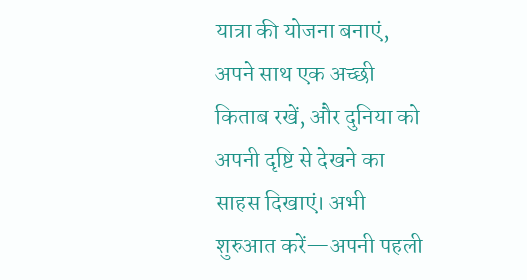यात्रा की योजना बनाएं, अपने साथ एक अच्छी किताब रखें, और दुनिया को अपनी दृष्टि से देखने का साहस दिखाएं। अभी शुरुआत करें—अपनी पहली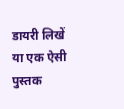डायरी लिखें या एक ऐसी पुस्तक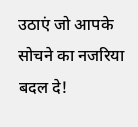उठाएं जो आपके सोचने का नजरिया बदल दे!